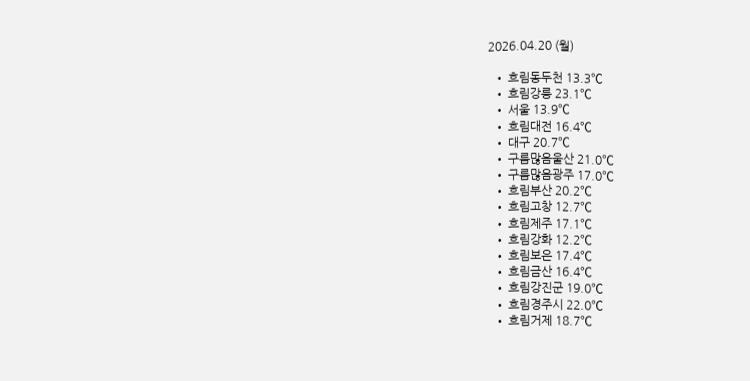2026.04.20 (월)

  • 흐림동두천 13.3℃
  • 흐림강릉 23.1℃
  • 서울 13.9℃
  • 흐림대전 16.4℃
  • 대구 20.7℃
  • 구름많음울산 21.0℃
  • 구름많음광주 17.0℃
  • 흐림부산 20.2℃
  • 흐림고창 12.7℃
  • 흐림제주 17.1℃
  • 흐림강화 12.2℃
  • 흐림보은 17.4℃
  • 흐림금산 16.4℃
  • 흐림강진군 19.0℃
  • 흐림경주시 22.0℃
  • 흐림거제 18.7℃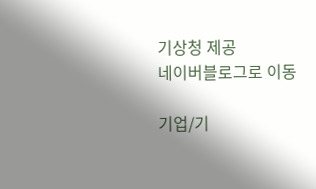기상청 제공
네이버블로그로 이동

기업/기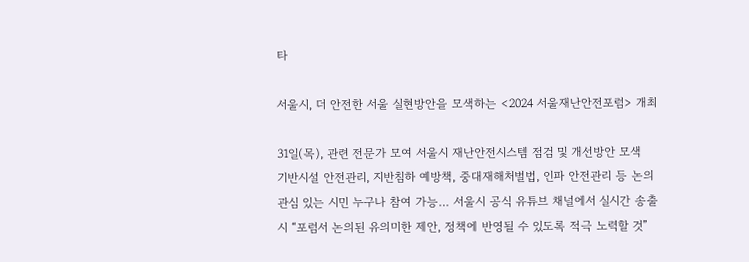타

서울시, 더 안전한 서울 실현방안을 모색하는 <2024 서울재난안전포럼> 개최

31일(목), 관련 전문가 모여 서울시 재난안전시스템 점검 및 개선방안 모색
기반시설 안전관리, 지반침하 예방책, 중대재해처벌법, 인파 안전관리 등 논의
관심 있는 시민 누구나 참여 가능… 서울시 공식 유튜브 채널에서 실시간 송출
시 “포럼서 논의된 유의미한 제안, 정책에 반영될 수 있도록 적극 노력할 것”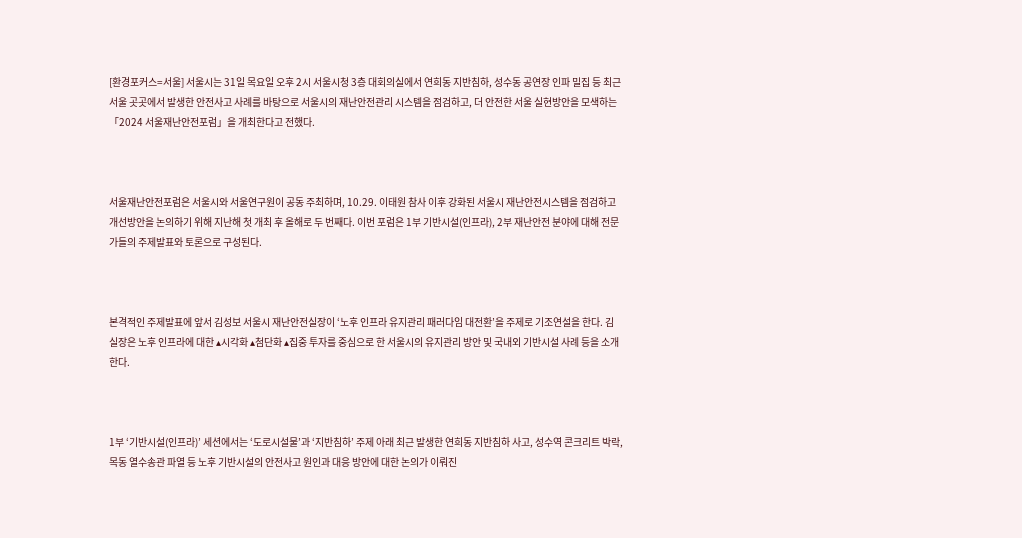[환경포커스=서울] 서울시는 31일 목요일 오후 2시 서울시청 3층 대회의실에서 연희동 지반침하, 성수동 공연장 인파 밀집 등 최근 서울 곳곳에서 발생한 안전사고 사례를 바탕으로 서울시의 재난안전관리 시스템을 점검하고, 더 안전한 서울 실현방안을 모색하는「2024 서울재난안전포럼」을 개최한다고 전했다.



서울재난안전포럼은 서울시와 서울연구원이 공동 주최하며, 10.29. 이태원 참사 이후 강화된 서울시 재난안전시스템을 점검하고 개선방안을 논의하기 위해 지난해 첫 개최 후 올해로 두 번째다. 이번 포럼은 1부 기반시설(인프라), 2부 재난안전 분야에 대해 전문가들의 주제발표와 토론으로 구성된다.



본격적인 주제발표에 앞서 김성보 서울시 재난안전실장이 ‘노후 인프라 유지관리 패러다임 대전환’을 주제로 기조연설을 한다. 김 실장은 노후 인프라에 대한 ▴시각화 ▴첨단화 ▴집중 투자를 중심으로 한 서울시의 유지관리 방안 및 국내외 기반시설 사례 등을 소개한다.



1부 ‘기반시설(인프라)’ 세션에서는 ‘도로시설물’과 ‘지반침하’ 주제 아래 최근 발생한 연희동 지반침하 사고, 성수역 콘크리트 박락, 목동 열수송관 파열 등 노후 기반시설의 안전사고 원인과 대응 방안에 대한 논의가 이뤄진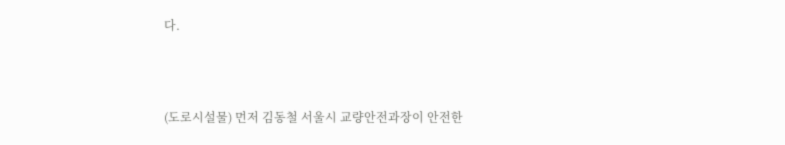다.



(도로시설물) 먼저 김동철 서울시 교량안전과장이 안전한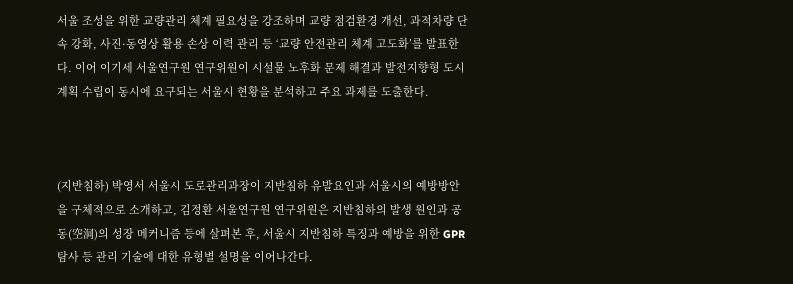서울 조성을 위한 교량관리 체계 필요성을 강조하며 교량 점검환경 개선, 과적차량 단속 강화, 사진·동영상 활용 손상 이력 관리 등 ‘교량 안전관리 체계 고도화’를 발표한다. 이어 이기세 서울연구원 연구위원이 시설물 노후화 문제 해결과 발전지향형 도시계획 수립이 동시에 요구되는 서울시 현황을 분석하고 주요 과제를 도출한다.



(지반침하) 박영서 서울시 도로관리과장이 지반침하 유발요인과 서울시의 예방방안을 구체적으로 소개하고, 김정환 서울연구원 연구위원은 지반침하의 발생 원인과 공동(空洞)의 성장 메커니즘 등에 살펴본 후, 서울시 지반침하 특징과 예방을 위한 GPR 탐사 등 관리 기술에 대한 유형별 설명을 이어나간다.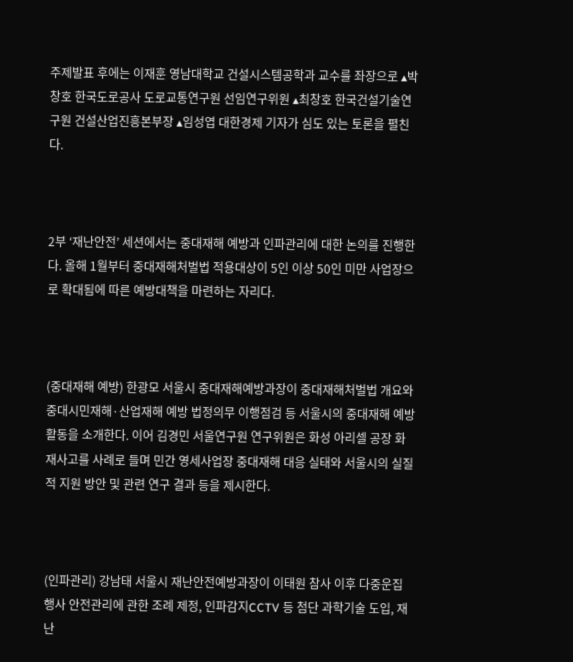주제발표 후에는 이재훈 영남대학교 건설시스템공학과 교수를 좌장으로 ▴박창호 한국도로공사 도로교통연구원 선임연구위원 ▴최창호 한국건설기술연구원 건설산업진흥본부장 ▴임성엽 대한경제 기자가 심도 있는 토론을 펼친다.



2부 ‘재난안전’ 세션에서는 중대재해 예방과 인파관리에 대한 논의를 진행한다. 올해 1월부터 중대재해처벌법 적용대상이 5인 이상 50인 미만 사업장으로 확대됨에 따른 예방대책을 마련하는 자리다.



(중대재해 예방) 한광모 서울시 중대재해예방과장이 중대재해처벌법 개요와 중대시민재해·산업재해 예방 법정의무 이행점검 등 서울시의 중대재해 예방 활동을 소개한다. 이어 김경민 서울연구원 연구위원은 화성 아리셀 공장 화재사고를 사례로 들며 민간 영세사업장 중대재해 대응 실태와 서울시의 실질적 지원 방안 및 관련 연구 결과 등을 제시한다.



(인파관리) 강남태 서울시 재난안전예방과장이 이태원 참사 이후 다중운집 행사 안전관리에 관한 조례 제정, 인파감지CCTV 등 첨단 과학기술 도입, 재난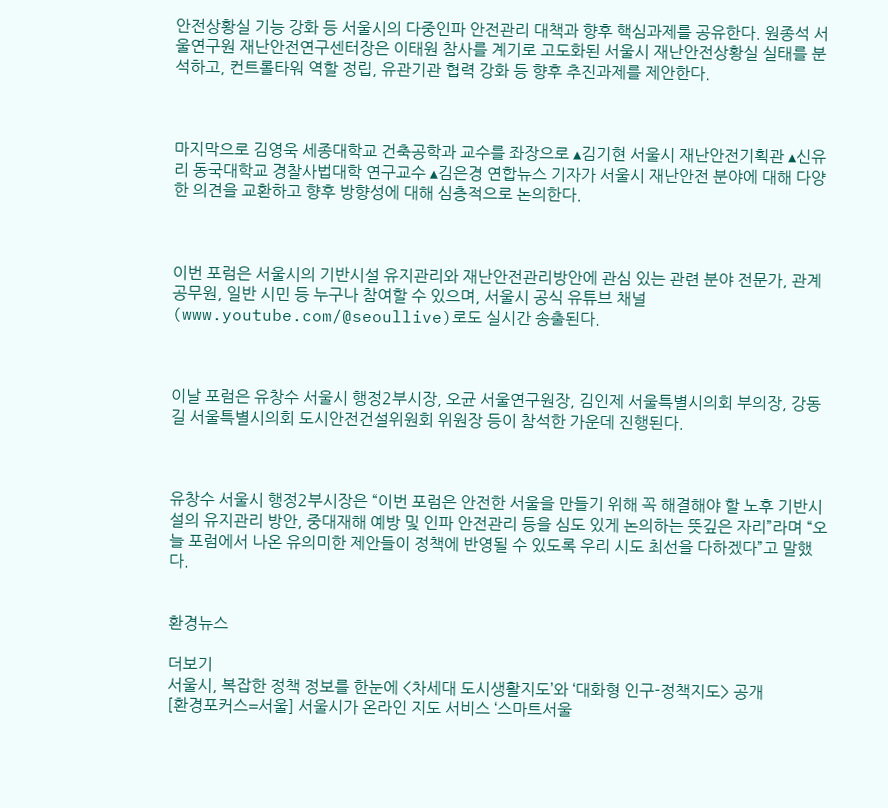안전상황실 기능 강화 등 서울시의 다중인파 안전관리 대책과 향후 핵심과제를 공유한다. 원종석 서울연구원 재난안전연구센터장은 이태원 참사를 계기로 고도화된 서울시 재난안전상황실 실태를 분석하고, 컨트롤타워 역할 정립, 유관기관 협력 강화 등 향후 추진과제를 제안한다.



마지막으로 김영욱 세종대학교 건축공학과 교수를 좌장으로 ▴김기현 서울시 재난안전기획관 ▴신유리 동국대학교 경찰사법대학 연구교수 ▴김은경 연합뉴스 기자가 서울시 재난안전 분야에 대해 다양한 의견을 교환하고 향후 방향성에 대해 심층적으로 논의한다.



이번 포럼은 서울시의 기반시설 유지관리와 재난안전관리방안에 관심 있는 관련 분야 전문가, 관계 공무원, 일반 시민 등 누구나 참여할 수 있으며, 서울시 공식 유튜브 채널(www.youtube.com/@seoullive)로도 실시간 송출된다.



이날 포럼은 유창수 서울시 행정2부시장, 오균 서울연구원장, 김인제 서울특별시의회 부의장, 강동길 서울특별시의회 도시안전건설위원회 위원장 등이 참석한 가운데 진행된다.



유창수 서울시 행정2부시장은 “이번 포럼은 안전한 서울을 만들기 위해 꼭 해결해야 할 노후 기반시설의 유지관리 방안, 중대재해 예방 및 인파 안전관리 등을 심도 있게 논의하는 뜻깊은 자리”라며 “오늘 포럼에서 나온 유의미한 제안들이 정책에 반영될 수 있도록 우리 시도 최선을 다하겠다”고 말했다.


환경뉴스

더보기
서울시, 복잡한 정책 정보를 한눈에 <차세대 도시생활지도’와 ‘대화형 인구-정책지도> 공개
[환경포커스=서울] 서울시가 온라인 지도 서비스 ‘스마트서울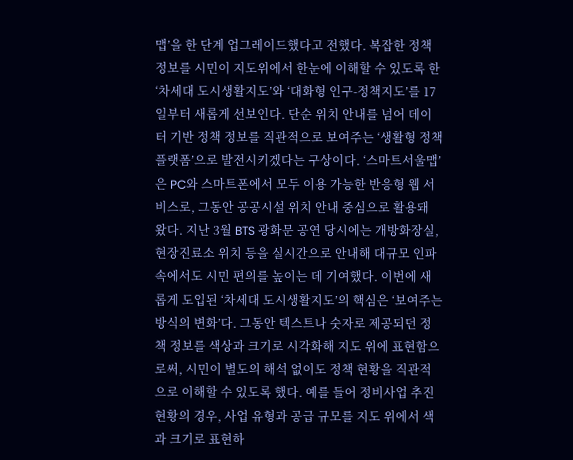맵’을 한 단계 업그레이드했다고 전했다. 복잡한 정책 정보를 시민이 지도위에서 한눈에 이해할 수 있도록 한 ‘차세대 도시생활지도’와 ‘대화형 인구-정책지도’를 17일부터 새롭게 선보인다. 단순 위치 안내를 넘어 데이터 기반 정책 정보를 직관적으로 보여주는 ‘생활형 정책 플랫폼’으로 발전시키겠다는 구상이다. ‘스마트서울맵’은 PC와 스마트폰에서 모두 이용 가능한 반응형 웹 서비스로, 그동안 공공시설 위치 안내 중심으로 활용돼 왔다. 지난 3월 BTS 광화문 공연 당시에는 개방화장실, 현장진료소 위치 등을 실시간으로 안내해 대규모 인파 속에서도 시민 편의를 높이는 데 기여했다. 이번에 새롭게 도입된 ‘차세대 도시생활지도’의 핵심은 ‘보여주는 방식의 변화’다. 그동안 텍스트나 숫자로 제공되던 정책 정보를 색상과 크기로 시각화해 지도 위에 표현함으로써, 시민이 별도의 해석 없이도 정책 현황을 직관적으로 이해할 수 있도록 했다. 예를 들어 정비사업 추진 현황의 경우, 사업 유형과 공급 규모를 지도 위에서 색과 크기로 표현하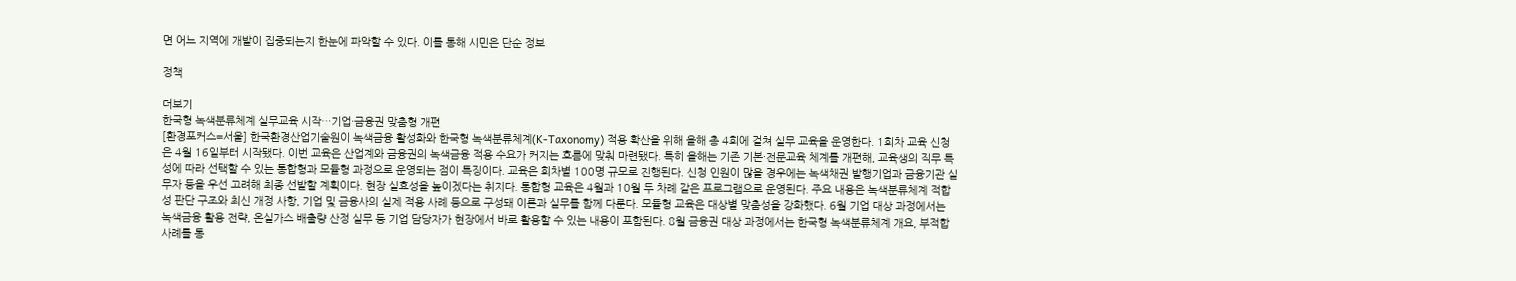면 어느 지역에 개발이 집중되는지 한눈에 파악할 수 있다. 이를 통해 시민은 단순 정보

정책

더보기
한국형 녹색분류체계 실무교육 시작…기업·금융권 맞춤형 개편
[환경포커스=서울] 한국환경산업기술원이 녹색금융 활성화와 한국형 녹색분류체계(K-Taxonomy) 적용 확산을 위해 올해 총 4회에 걸쳐 실무 교육을 운영한다. 1회차 교육 신청은 4월 16일부터 시작됐다. 이번 교육은 산업계와 금융권의 녹색금융 적용 수요가 커지는 흐름에 맞춰 마련됐다. 특히 올해는 기존 기본·전문교육 체계를 개편해, 교육생의 직무 특성에 따라 선택할 수 있는 통합형과 모듈형 과정으로 운영되는 점이 특징이다. 교육은 회차별 100명 규모로 진행된다. 신청 인원이 많을 경우에는 녹색채권 발행기업과 금융기관 실무자 등을 우선 고려해 최종 선발할 계획이다. 현장 실효성을 높이겠다는 취지다. 통합형 교육은 4월과 10월 두 차례 같은 프로그램으로 운영된다. 주요 내용은 녹색분류체계 적합성 판단 구조와 최신 개정 사항, 기업 및 금융사의 실제 적용 사례 등으로 구성돼 이론과 실무를 함께 다룬다. 모듈형 교육은 대상별 맞춤성을 강화했다. 6월 기업 대상 과정에서는 녹색금융 활용 전략, 온실가스 배출량 산정 실무 등 기업 담당자가 현장에서 바로 활용할 수 있는 내용이 포함된다. 8월 금융권 대상 과정에서는 한국형 녹색분류체계 개요, 부적합 사례를 통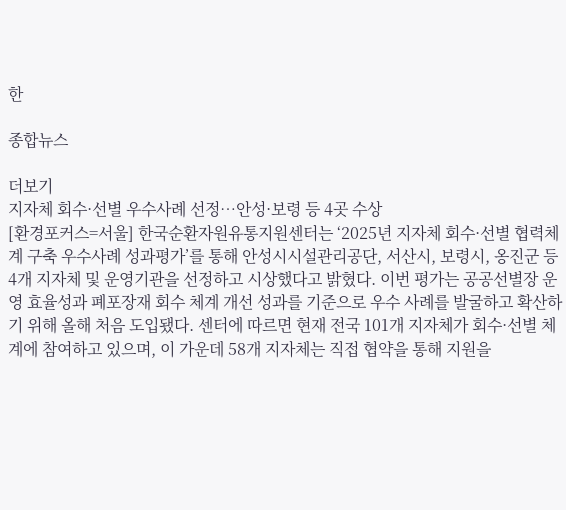한

종합뉴스

더보기
지자체 회수·선별 우수사례 선정…안성·보령 등 4곳 수상
[환경포커스=서울] 한국순환자원유통지원센터는 ‘2025년 지자체 회수·선별 협력체계 구축 우수사례 성과평가’를 통해 안성시시설관리공단, 서산시, 보령시, 옹진군 등 4개 지자체 및 운영기관을 선정하고 시상했다고 밝혔다. 이번 평가는 공공선별장 운영 효율성과 폐포장재 회수 체계 개선 성과를 기준으로 우수 사례를 발굴하고 확산하기 위해 올해 처음 도입됐다. 센터에 따르면 현재 전국 101개 지자체가 회수·선별 체계에 참여하고 있으며, 이 가운데 58개 지자체는 직접 협약을 통해 지원을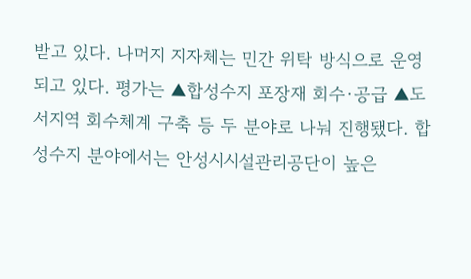받고 있다. 나머지 지자체는 민간 위탁 방식으로 운영되고 있다. 평가는 ▲합성수지 포장재 회수·공급 ▲도서지역 회수체계 구축 등 두 분야로 나눠 진행됐다. 합성수지 분야에서는 안성시시설관리공단이 높은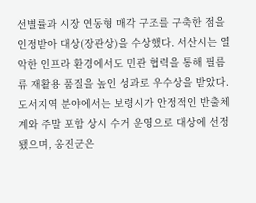선별률과 시장 연동형 매각 구조를 구축한 점을 인정받아 대상(장관상)을 수상했다. 서산시는 열악한 인프라 환경에서도 민관 협력을 통해 필름류 재활용 품질을 높인 성과로 우수상을 받았다. 도서지역 분야에서는 보령시가 안정적인 반출체계와 주말 포함 상시 수거 운영으로 대상에 선정됐으며, 옹진군은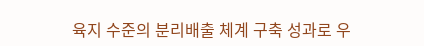육지 수준의 분리배출 체계 구축 성과로 우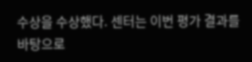수상을 수상했다. 센터는 이번 평가 결과를 바탕으로